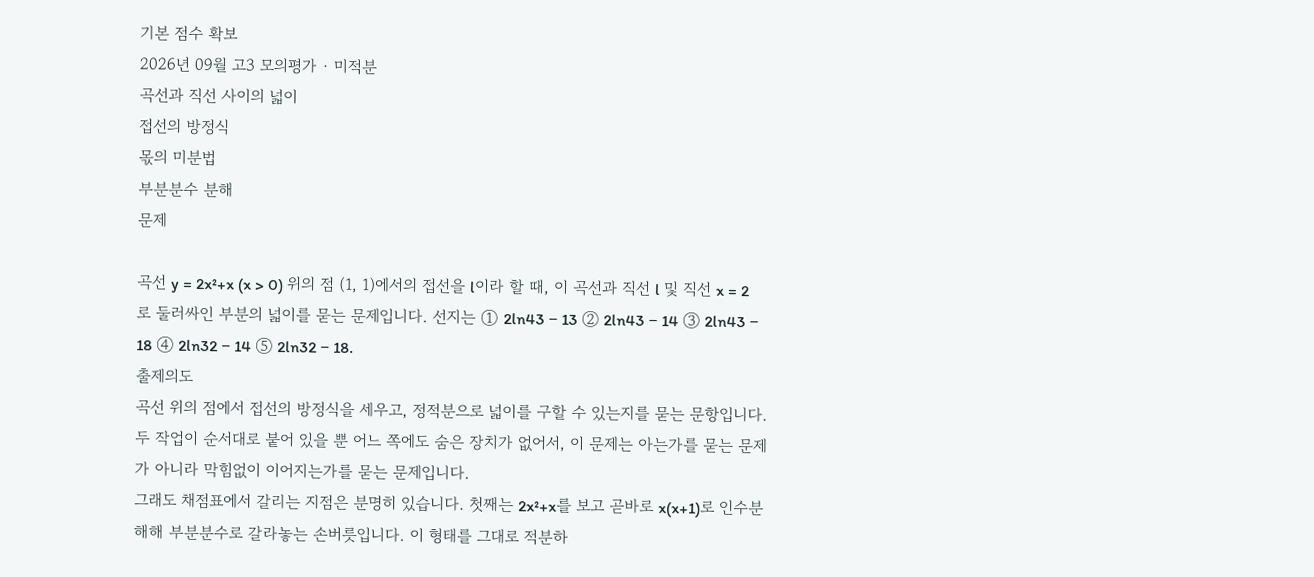기본 점수 확보
2026년 09월 고3 모의평가 · 미적분
곡선과 직선 사이의 넓이
접선의 방정식
몫의 미분법
부분분수 분해
문제

곡선 y = 2x²+x (x > 0) 위의 점 (1, 1)에서의 접선을 l이라 할 때, 이 곡선과 직선 l 및 직선 x = 2로 둘러싸인 부분의 넓이를 묻는 문제입니다. 선지는 ① 2ln43 − 13 ② 2ln43 − 14 ③ 2ln43 − 18 ④ 2ln32 − 14 ⑤ 2ln32 − 18.
출제의도
곡선 위의 점에서 접선의 방정식을 세우고, 정적분으로 넓이를 구할 수 있는지를 묻는 문항입니다. 두 작업이 순서대로 붙어 있을 뿐 어느 쪽에도 숨은 장치가 없어서, 이 문제는 아는가를 묻는 문제가 아니라 막힘없이 이어지는가를 묻는 문제입니다.
그래도 채점표에서 갈리는 지점은 분명히 있습니다. 첫째는 2x²+x를 보고 곧바로 x(x+1)로 인수분해해 부분분수로 갈라놓는 손버릇입니다. 이 형태를 그대로 적분하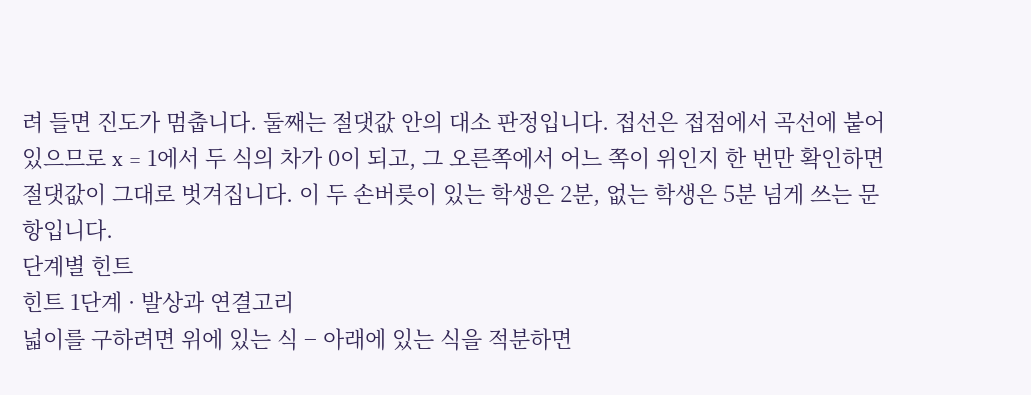려 들면 진도가 멈춥니다. 둘째는 절댓값 안의 대소 판정입니다. 접선은 접점에서 곡선에 붙어 있으므로 x = 1에서 두 식의 차가 0이 되고, 그 오른쪽에서 어느 쪽이 위인지 한 번만 확인하면 절댓값이 그대로 벗겨집니다. 이 두 손버릇이 있는 학생은 2분, 없는 학생은 5분 넘게 쓰는 문항입니다.
단계별 힌트
힌트 1단계 · 발상과 연결고리
넓이를 구하려면 위에 있는 식 − 아래에 있는 식을 적분하면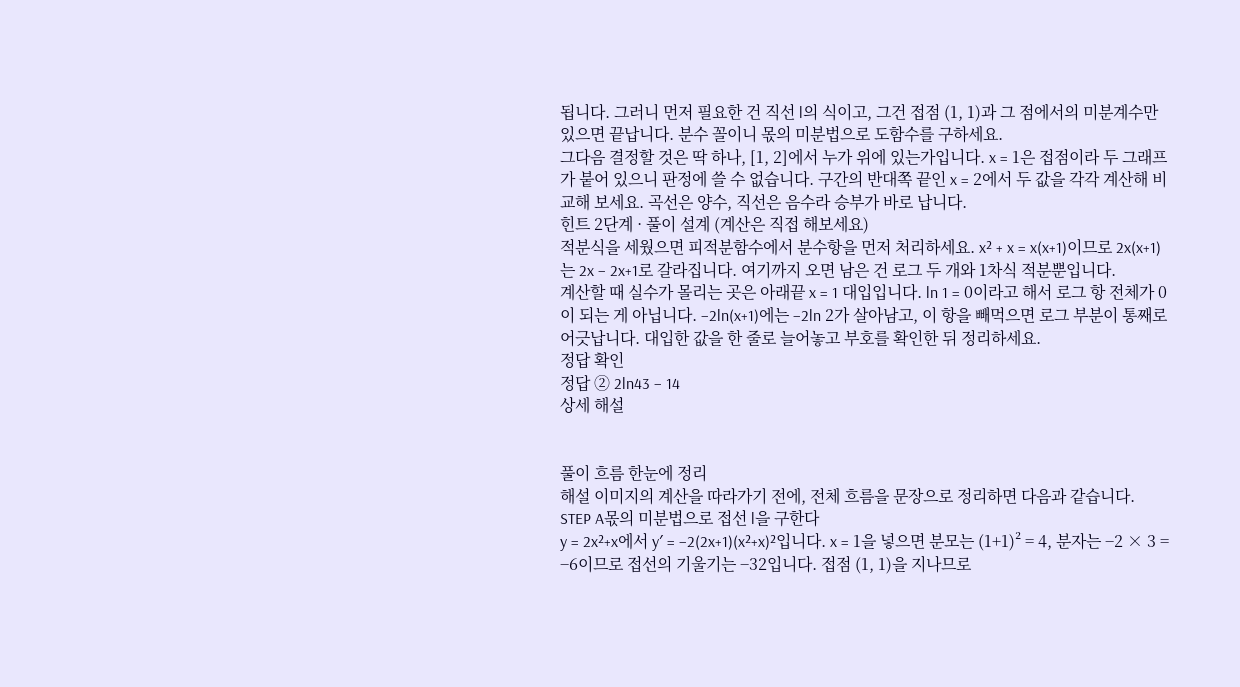됩니다. 그러니 먼저 필요한 건 직선 l의 식이고, 그건 접점 (1, 1)과 그 점에서의 미분계수만 있으면 끝납니다. 분수 꼴이니 몫의 미분법으로 도함수를 구하세요.
그다음 결정할 것은 딱 하나, [1, 2]에서 누가 위에 있는가입니다. x = 1은 접점이라 두 그래프가 붙어 있으니 판정에 쓸 수 없습니다. 구간의 반대쪽 끝인 x = 2에서 두 값을 각각 계산해 비교해 보세요. 곡선은 양수, 직선은 음수라 승부가 바로 납니다.
힌트 2단계 · 풀이 설계 (계산은 직접 해보세요)
적분식을 세웠으면 피적분함수에서 분수항을 먼저 처리하세요. x² + x = x(x+1)이므로 2x(x+1)는 2x − 2x+1로 갈라집니다. 여기까지 오면 남은 건 로그 두 개와 1차식 적분뿐입니다.
계산할 때 실수가 몰리는 곳은 아래끝 x = 1 대입입니다. ln 1 = 0이라고 해서 로그 항 전체가 0이 되는 게 아닙니다. −2ln(x+1)에는 −2ln 2가 살아남고, 이 항을 빼먹으면 로그 부분이 통째로 어긋납니다. 대입한 값을 한 줄로 늘어놓고 부호를 확인한 뒤 정리하세요.
정답 확인
정답 ② 2ln43 − 14
상세 해설


풀이 흐름 한눈에 정리
해설 이미지의 계산을 따라가기 전에, 전체 흐름을 문장으로 정리하면 다음과 같습니다.
STEP A몫의 미분법으로 접선 l을 구한다
y = 2x²+x에서 y′ = −2(2x+1)(x²+x)²입니다. x = 1을 넣으면 분모는 (1+1)² = 4, 분자는 −2 × 3 = −6이므로 접선의 기울기는 −32입니다. 접점 (1, 1)을 지나므로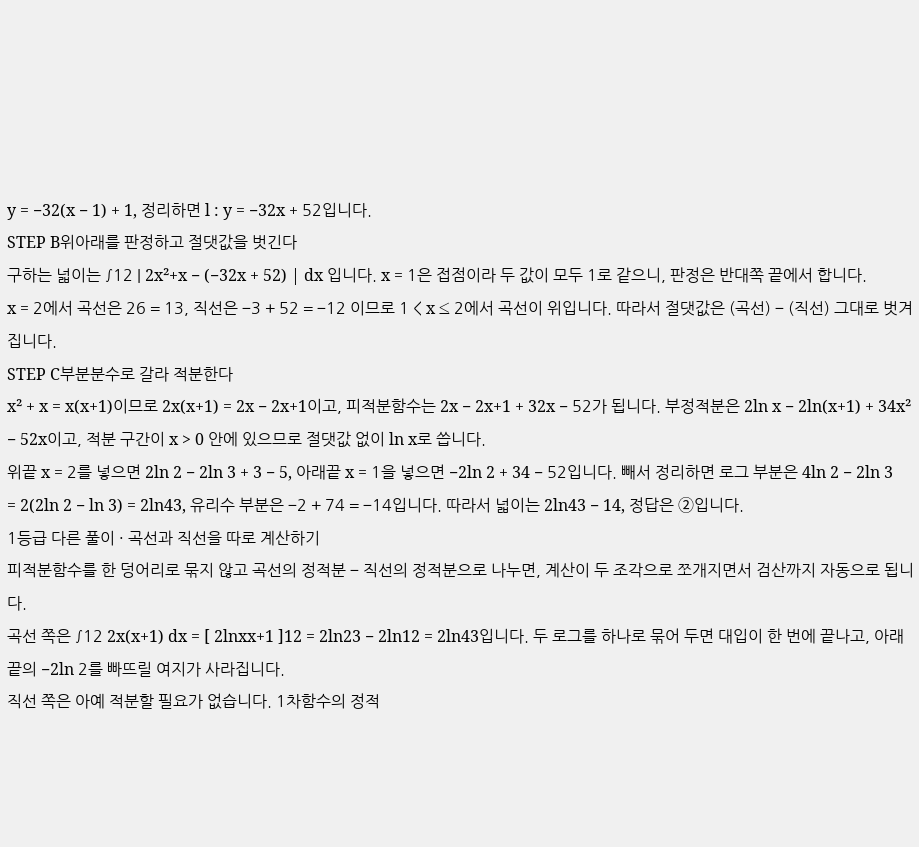y = −32(x − 1) + 1, 정리하면 l : y = −32x + 52입니다.
STEP B위아래를 판정하고 절댓값을 벗긴다
구하는 넓이는 ∫12 | 2x²+x − (−32x + 52) | dx 입니다. x = 1은 접점이라 두 값이 모두 1로 같으니, 판정은 반대쪽 끝에서 합니다.
x = 2에서 곡선은 26 = 13, 직선은 −3 + 52 = −12 이므로 1 < x ≤ 2에서 곡선이 위입니다. 따라서 절댓값은 (곡선) − (직선) 그대로 벗겨집니다.
STEP C부분분수로 갈라 적분한다
x² + x = x(x+1)이므로 2x(x+1) = 2x − 2x+1이고, 피적분함수는 2x − 2x+1 + 32x − 52가 됩니다. 부정적분은 2ln x − 2ln(x+1) + 34x² − 52x이고, 적분 구간이 x > 0 안에 있으므로 절댓값 없이 ln x로 씁니다.
위끝 x = 2를 넣으면 2ln 2 − 2ln 3 + 3 − 5, 아래끝 x = 1을 넣으면 −2ln 2 + 34 − 52입니다. 빼서 정리하면 로그 부분은 4ln 2 − 2ln 3 = 2(2ln 2 − ln 3) = 2ln43, 유리수 부분은 −2 + 74 = −14입니다. 따라서 넓이는 2ln43 − 14, 정답은 ②입니다.
1등급 다른 풀이 · 곡선과 직선을 따로 계산하기
피적분함수를 한 덩어리로 묶지 않고 곡선의 정적분 − 직선의 정적분으로 나누면, 계산이 두 조각으로 쪼개지면서 검산까지 자동으로 됩니다.
곡선 쪽은 ∫12 2x(x+1) dx = [ 2lnxx+1 ]12 = 2ln23 − 2ln12 = 2ln43입니다. 두 로그를 하나로 묶어 두면 대입이 한 번에 끝나고, 아래끝의 −2ln 2를 빠뜨릴 여지가 사라집니다.
직선 쪽은 아예 적분할 필요가 없습니다. 1차함수의 정적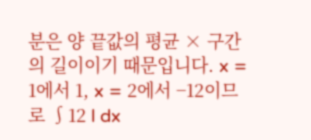분은 양 끝값의 평균 × 구간의 길이이기 때문입니다. x = 1에서 1, x = 2에서 −12이므로 ∫12 l dx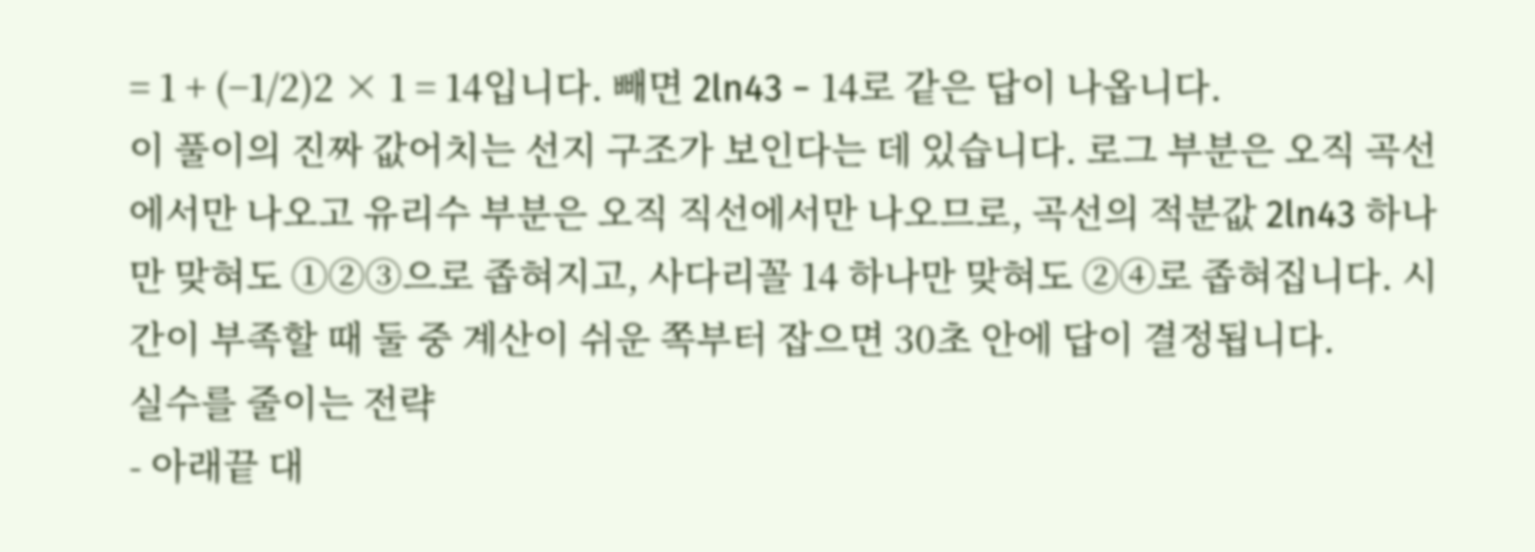= 1 + (−1/2)2 × 1 = 14입니다. 빼면 2ln43 − 14로 같은 답이 나옵니다.
이 풀이의 진짜 값어치는 선지 구조가 보인다는 데 있습니다. 로그 부분은 오직 곡선에서만 나오고 유리수 부분은 오직 직선에서만 나오므로, 곡선의 적분값 2ln43 하나만 맞혀도 ①②③으로 좁혀지고, 사다리꼴 14 하나만 맞혀도 ②④로 좁혀집니다. 시간이 부족할 때 둘 중 계산이 쉬운 쪽부터 잡으면 30초 안에 답이 결정됩니다.
실수를 줄이는 전략
- 아래끝 대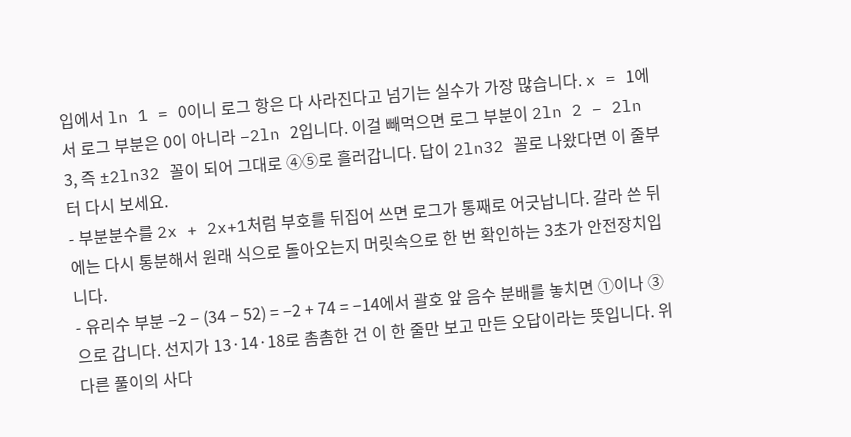입에서 ln 1 = 0이니 로그 항은 다 사라진다고 넘기는 실수가 가장 많습니다. x = 1에서 로그 부분은 0이 아니라 −2ln 2입니다. 이걸 빼먹으면 로그 부분이 2ln 2 − 2ln 3, 즉 ±2ln32 꼴이 되어 그대로 ④⑤로 흘러갑니다. 답이 2ln32 꼴로 나왔다면 이 줄부터 다시 보세요.
- 부분분수를 2x + 2x+1처럼 부호를 뒤집어 쓰면 로그가 통째로 어긋납니다. 갈라 쓴 뒤에는 다시 통분해서 원래 식으로 돌아오는지 머릿속으로 한 번 확인하는 3초가 안전장치입니다.
- 유리수 부분 −2 − (34 − 52) = −2 + 74 = −14에서 괄호 앞 음수 분배를 놓치면 ①이나 ③으로 갑니다. 선지가 13·14·18로 촘촘한 건 이 한 줄만 보고 만든 오답이라는 뜻입니다. 위 다른 풀이의 사다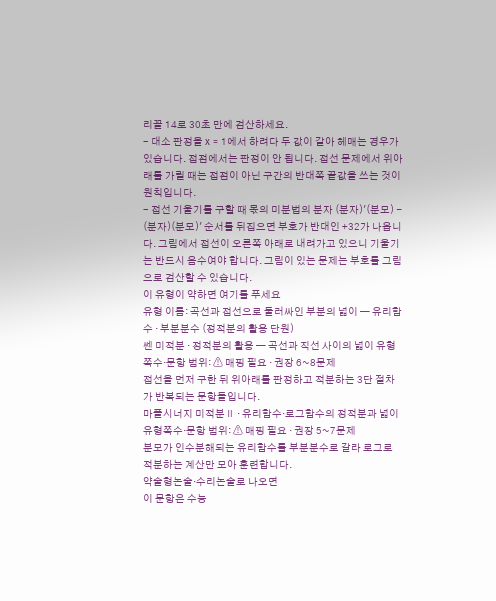리꼴 14로 30초 만에 검산하세요.
- 대소 판정을 x = 1에서 하려다 두 값이 같아 헤매는 경우가 있습니다. 접점에서는 판정이 안 됩니다. 접선 문제에서 위아래를 가릴 때는 접점이 아닌 구간의 반대쪽 끝값을 쓰는 것이 원칙입니다.
- 접선 기울기를 구할 때 몫의 미분법의 분자 (분자)′(분모) − (분자)(분모)′ 순서를 뒤집으면 부호가 반대인 +32가 나옵니다. 그림에서 접선이 오른쪽 아래로 내려가고 있으니 기울기는 반드시 음수여야 합니다. 그림이 있는 문제는 부호를 그림으로 검산할 수 있습니다.
이 유형이 약하면 여기를 푸세요
유형 이름: 곡선과 접선으로 둘러싸인 부분의 넓이 — 유리함수 · 부분분수 (정적분의 활용 단원)
쎈 미적분 · 정적분의 활용 — 곡선과 직선 사이의 넓이 유형쪽수·문항 범위: ⚠ 매핑 필요 · 권장 6~8문제
접선을 먼저 구한 뒤 위아래를 판정하고 적분하는 3단 절차가 반복되는 문항들입니다.
마플시너지 미적분Ⅱ · 유리함수·로그함수의 정적분과 넓이 유형쪽수·문항 범위: ⚠ 매핑 필요 · 권장 5~7문제
분모가 인수분해되는 유리함수를 부분분수로 갈라 로그로 적분하는 계산만 모아 훈련합니다.
약술형논술·수리논술로 나오면
이 문항은 수능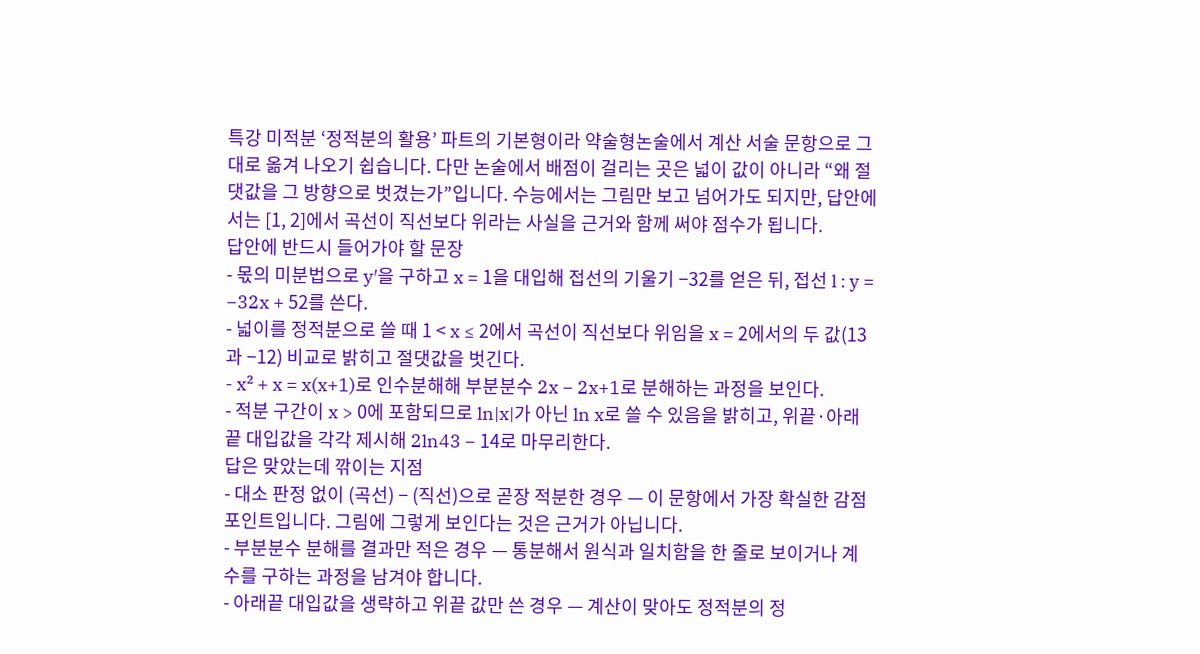특강 미적분 ‘정적분의 활용’ 파트의 기본형이라 약술형논술에서 계산 서술 문항으로 그대로 옮겨 나오기 쉽습니다. 다만 논술에서 배점이 걸리는 곳은 넓이 값이 아니라 “왜 절댓값을 그 방향으로 벗겼는가”입니다. 수능에서는 그림만 보고 넘어가도 되지만, 답안에서는 [1, 2]에서 곡선이 직선보다 위라는 사실을 근거와 함께 써야 점수가 됩니다.
답안에 반드시 들어가야 할 문장
- 몫의 미분법으로 y′을 구하고 x = 1을 대입해 접선의 기울기 −32를 얻은 뒤, 접선 l : y = −32x + 52를 쓴다.
- 넓이를 정적분으로 쓸 때 1 < x ≤ 2에서 곡선이 직선보다 위임을 x = 2에서의 두 값(13과 −12) 비교로 밝히고 절댓값을 벗긴다.
- x² + x = x(x+1)로 인수분해해 부분분수 2x − 2x+1로 분해하는 과정을 보인다.
- 적분 구간이 x > 0에 포함되므로 ln|x|가 아닌 ln x로 쓸 수 있음을 밝히고, 위끝·아래끝 대입값을 각각 제시해 2ln43 − 14로 마무리한다.
답은 맞았는데 깎이는 지점
- 대소 판정 없이 (곡선) − (직선)으로 곧장 적분한 경우 — 이 문항에서 가장 확실한 감점 포인트입니다. 그림에 그렇게 보인다는 것은 근거가 아닙니다.
- 부분분수 분해를 결과만 적은 경우 — 통분해서 원식과 일치함을 한 줄로 보이거나 계수를 구하는 과정을 남겨야 합니다.
- 아래끝 대입값을 생략하고 위끝 값만 쓴 경우 — 계산이 맞아도 정적분의 정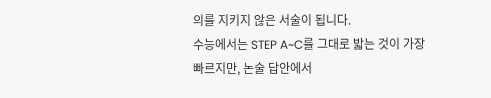의를 지키지 않은 서술이 됩니다.
수능에서는 STEP A~C를 그대로 밟는 것이 가장 빠르지만, 논술 답안에서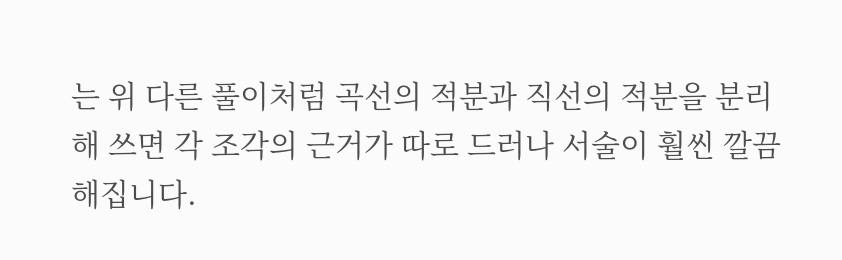는 위 다른 풀이처럼 곡선의 적분과 직선의 적분을 분리해 쓰면 각 조각의 근거가 따로 드러나 서술이 훨씬 깔끔해집니다.